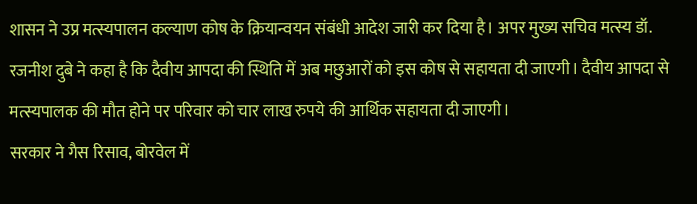शासन ने उप्र मत्स्यपालन कल्याण कोष के क्रियान्वयन संबंधी आदेश जारी कर दिया है। अपर मुख्य सचिव मत्स्य डॉ. रजनीश दुबे ने कहा है कि दैवीय आपदा की स्थिति में अब मछुआरों को इस कोष से सहायता दी जाएगी। दैवीय आपदा से मत्स्यपालक की मौत होने पर परिवार को चार लाख रुपये की आर्थिक सहायता दी जाएगी।
सरकार ने गैस रिसाव, बोरवेल में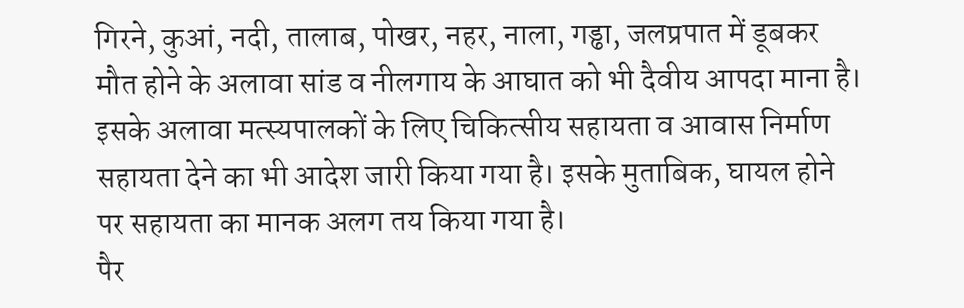गिरने, कुआं, नदी, तालाब, पोखर, नहर, नाला, गड्ढा, जलप्रपात में डूबकर मौत होने के अलावा सांड व नीलगाय के आघात को भी दैवीय आपदा माना है। इसके अलावा मत्स्यपालकों के लिए चिकित्सीय सहायता व आवास निर्माण सहायता देने का भी आदेश जारी किया गया है। इसके मुताबिक, घायल होने पर सहायता का मानक अलग तय किया गया है।
पैर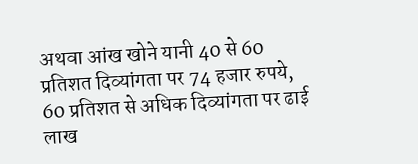अथवा आंख खोने यानी 40 से 60 प्रतिशत दिव्यांगता पर 74 हजार रुपये, 60 प्रतिशत से अधिक दिव्यांगता पर ढाई लाख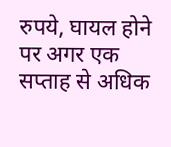रुपये, घायल होने पर अगर एक सप्ताह से अधिक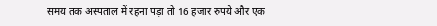समय तक अस्पताल में रहना पड़ा तो 16 हजार रुपये और एक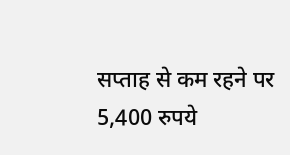सप्ताह से कम रहने पर 5,400 रुपये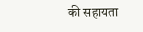की सहायता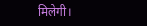मिलेगी।